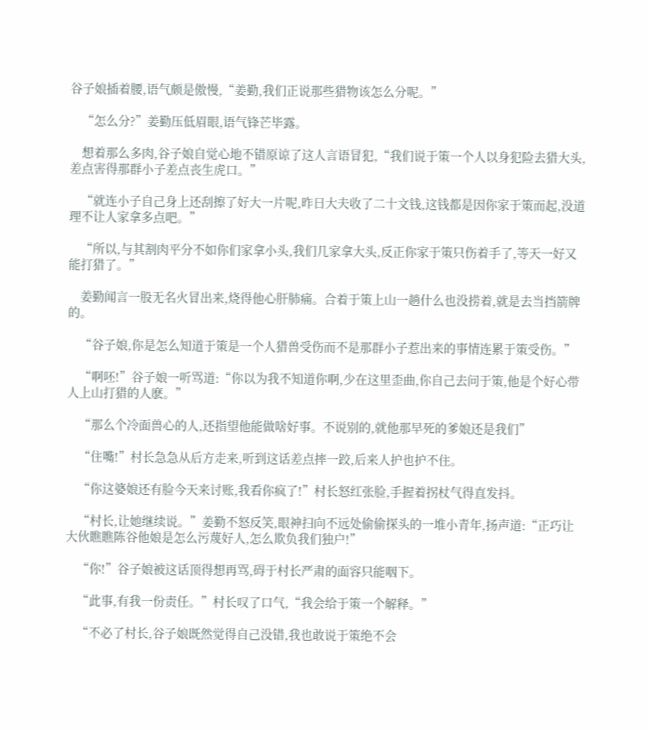谷子娘插着腰,语气颇是傲慢,“姜勤,我们正说那些猎物该怎么分呢。”

    “怎么分?”姜勤压低眉眼,语气锋芒毕露。

    想着那么多肉,谷子娘自觉心地不错原谅了这人言语冒犯,“我们说于策一个人以身犯险去猎大头,差点害得那群小子差点丧生虎口。”

    “就连小子自己身上还刮擦了好大一片呢,昨日大夫收了二十文钱,这钱都是因你家于策而起,没道理不让人家拿多点吧。”

    “所以,与其割肉平分不如你们家拿小头,我们几家拿大头,反正你家于策只伤着手了,等天一好又能打猎了。”

    姜勤闻言一股无名火冒出来,烧得他心肝肺痛。合着于策上山一趟什么也没捞着,就是去当挡箭牌的。

    “谷子娘,你是怎么知道于策是一个人猎兽受伤而不是那群小子惹出来的事情连累于策受伤。”

    “啊呸!”谷子娘一听骂道:“你以为我不知道你啊,少在这里歪曲,你自己去问于策,他是个好心带人上山打猎的人麽。”

    “那么个冷面兽心的人,还指望他能做啥好事。不说别的,就他那早死的爹娘还是我们”

    “住嘴!”村长急急从后方走来,听到这话差点摔一跤,后来人护也护不住。

    “你这婆娘还有脸今天来讨账,我看你疯了!”村长怒红张脸,手握着拐杖气得直发抖。

    “村长,让她继续说。”姜勤不怒反笑,眼神扫向不远处偷偷探头的一堆小青年,扬声道:“正巧让大伙瞧瞧陈谷他娘是怎么污蔑好人,怎么欺负我们独户!”

    “你!”谷子娘被这话顶得想再骂,碍于村长严肃的面容只能咽下。

    “此事,有我一份责任。”村长叹了口气,“我会给于策一个解释。”

    “不必了村长,谷子娘既然觉得自己没错,我也敢说于策绝不会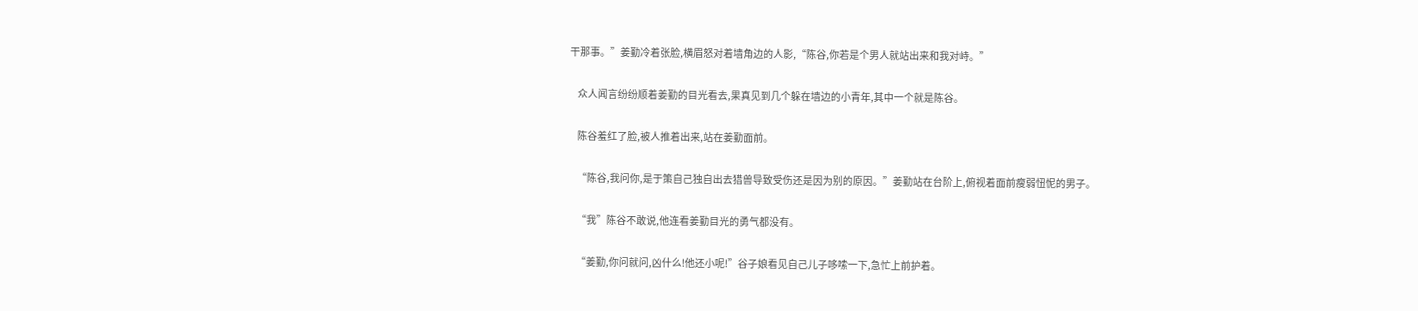干那事。”姜勤冷着张脸,横眉怒对着墙角边的人影,“陈谷,你若是个男人就站出来和我对峙。”

    众人闻言纷纷顺着姜勤的目光看去,果真见到几个躲在墙边的小青年,其中一个就是陈谷。

    陈谷羞红了脸,被人推着出来,站在姜勤面前。

    “陈谷,我问你,是于策自己独自出去猎兽导致受伤还是因为别的原因。”姜勤站在台阶上,俯视着面前瘦弱忸怩的男子。

    “我”陈谷不敢说,他连看姜勤目光的勇气都没有。

    “姜勤,你问就问,凶什么!他还小呢!”谷子娘看见自己儿子哆嗦一下,急忙上前护着。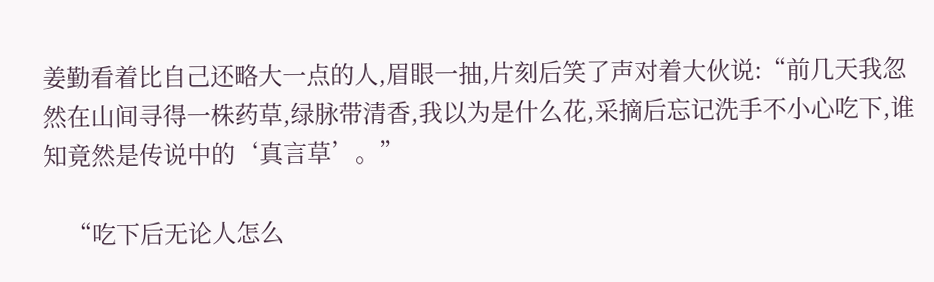姜勤看着比自己还略大一点的人,眉眼一抽,片刻后笑了声对着大伙说:“前几天我忽然在山间寻得一株药草,绿脉带清香,我以为是什么花,采摘后忘记洗手不小心吃下,谁知竟然是传说中的‘真言草’。”

    “吃下后无论人怎么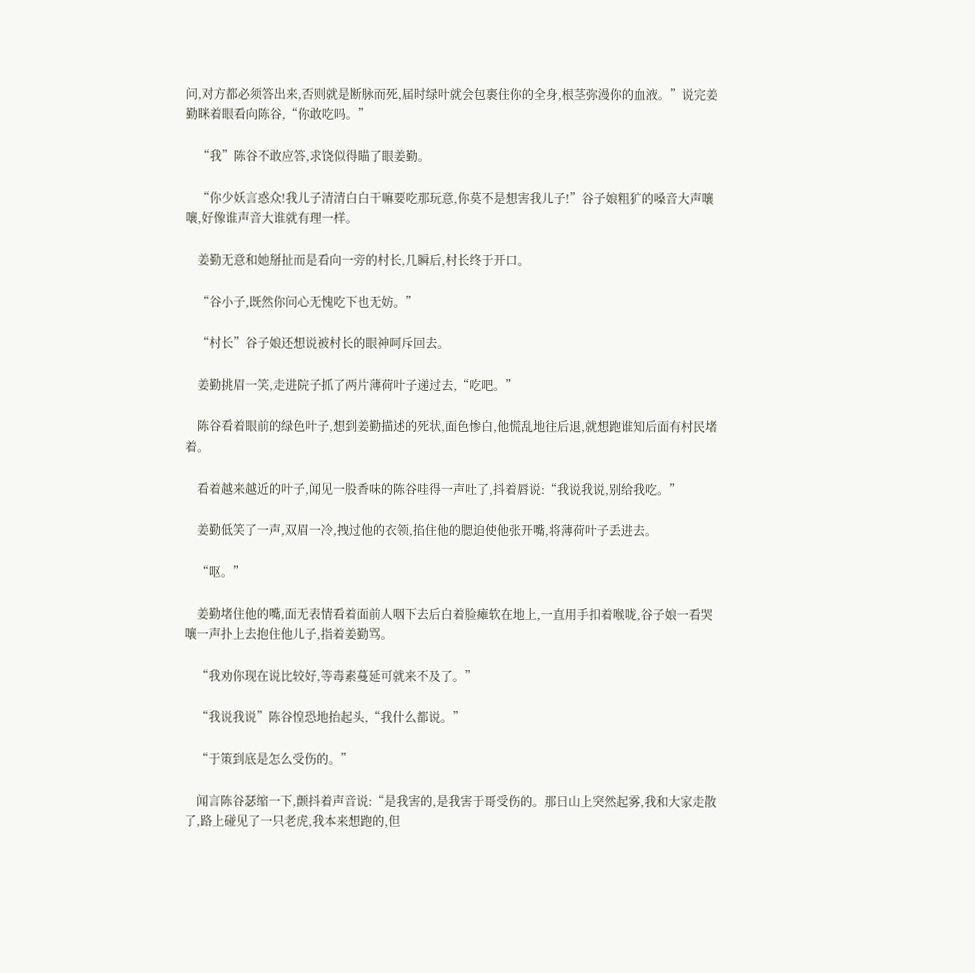问,对方都必须答出来,否则就是断脉而死,届时绿叶就会包裹住你的全身,根茎弥漫你的血液。”说完姜勤眯着眼看向陈谷,“你敢吃吗。”

    “我”陈谷不敢应答,求饶似得瞄了眼姜勤。

    “你少妖言惑众!我儿子清清白白干嘛要吃那玩意,你莫不是想害我儿子!”谷子娘粗犷的嗓音大声嚷嚷,好像谁声音大谁就有理一样。

    姜勤无意和她掰扯而是看向一旁的村长,几瞬后,村长终于开口。

    “谷小子,既然你问心无愧吃下也无妨。”

    “村长”谷子娘还想说被村长的眼神呵斥回去。

    姜勤挑眉一笑,走进院子抓了两片薄荷叶子递过去,“吃吧。”

    陈谷看着眼前的绿色叶子,想到姜勤描述的死状,面色惨白,他慌乱地往后退,就想跑谁知后面有村民堵着。

    看着越来越近的叶子,闻见一股香味的陈谷哇得一声吐了,抖着唇说:“我说我说,别给我吃。”

    姜勤低笑了一声,双眉一冷,拽过他的衣领,掐住他的腮迫使他张开嘴,将薄荷叶子丢进去。

    “呕。”

    姜勤堵住他的嘴,面无表情看着面前人咽下去后白着脸瘫软在地上,一直用手扣着喉咙,谷子娘一看哭嚷一声扑上去抱住他儿子,指着姜勤骂。

    “我劝你现在说比较好,等毒素蔓延可就来不及了。”

    “我说我说”陈谷惶恐地抬起头,“我什么都说。”

    “于策到底是怎么受伤的。”

    闻言陈谷瑟缩一下,颤抖着声音说:“是我害的,是我害于哥受伤的。那日山上突然起雾,我和大家走散了,路上碰见了一只老虎,我本来想跑的,但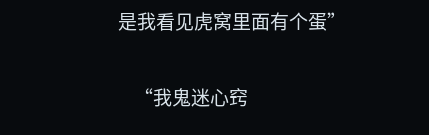是我看见虎窝里面有个蛋”

    “我鬼迷心窍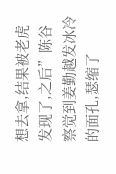想去拿,结果被老虎发现了,之后”陈谷察觉到姜勤越发冰冷的面孔,瑟缩了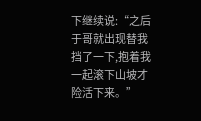下继续说:“之后于哥就出现替我挡了一下,抱着我一起滚下山坡才险活下来。”